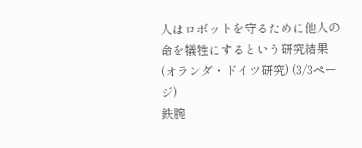人はロボットを守るために他人の命を犠牲にするという研究結果(オランダ・ドイツ研究) (3/3ページ)
鉄腕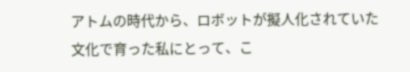アトムの時代から、ロボットが擬人化されていた文化で育った私にとって、こ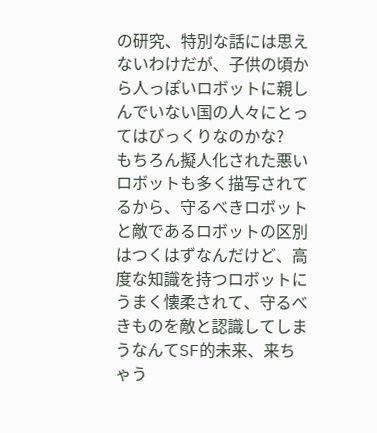の研究、特別な話には思えないわけだが、子供の頃から人っぽいロボットに親しんでいない国の人々にとってはびっくりなのかな?
もちろん擬人化された悪いロボットも多く描写されてるから、守るべきロボットと敵であるロボットの区別はつくはずなんだけど、高度な知識を持つロボットにうまく懐柔されて、守るべきものを敵と認識してしまうなんてSF的未来、来ちゃう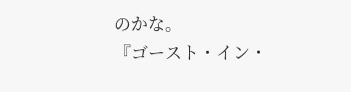のかな。
『ゴースト・イン・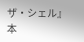ザ・シェル』 本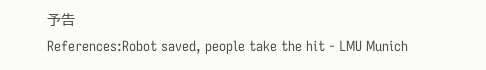予告
References:Robot saved, people take the hit - LMU Munich